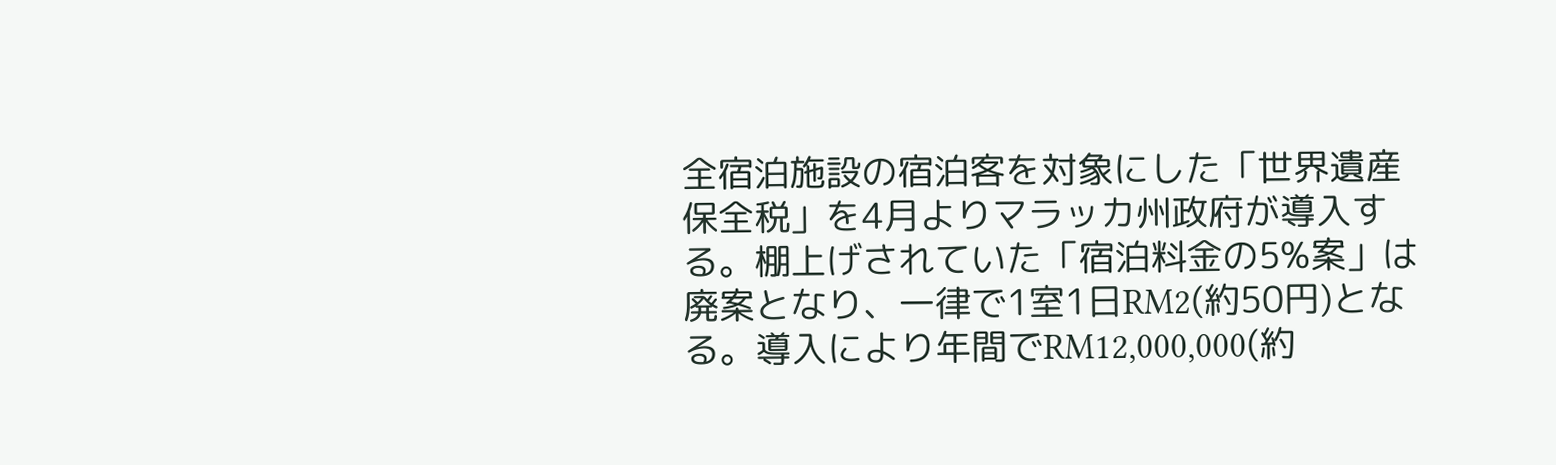全宿泊施設の宿泊客を対象にした「世界遺産保全税」を4月よりマラッカ州政府が導入する。棚上げされていた「宿泊料金の5%案」は廃案となり、一律で1室1日RM2(約50円)となる。導入により年間でRM12,000,000(約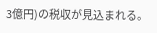3億円)の税収が見込まれる。